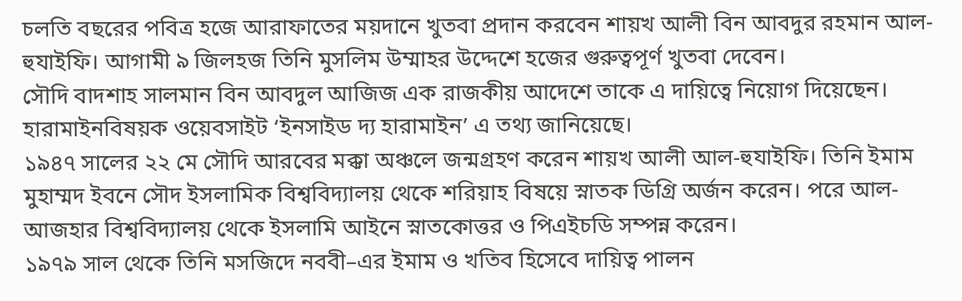চলতি বছরের পবিত্র হজে আরাফাতের ময়দানে খুতবা প্রদান করবেন শায়খ আলী বিন আবদুর রহমান আল-হুযাইফি। আগামী ৯ জিলহজ তিনি মুসলিম উম্মাহর উদ্দেশে হজের গুরুত্বপূর্ণ খুতবা দেবেন।
সৌদি বাদশাহ সালমান বিন আবদুল আজিজ এক রাজকীয় আদেশে তাকে এ দায়িত্বে নিয়োগ দিয়েছেন। হারামাইনবিষয়ক ওয়েবসাইট ‘ইনসাইড দ্য হারামাইন’ এ তথ্য জানিয়েছে।
১৯৪৭ সালের ২২ মে সৌদি আরবের মক্কা অঞ্চলে জন্মগ্রহণ করেন শায়খ আলী আল-হুযাইফি। তিনি ইমাম মুহাম্মদ ইবনে সৌদ ইসলামিক বিশ্ববিদ্যালয় থেকে শরিয়াহ বিষয়ে স্নাতক ডিগ্রি অর্জন করেন। পরে আল-আজহার বিশ্ববিদ্যালয় থেকে ইসলামি আইনে স্নাতকোত্তর ও পিএইচডি সম্পন্ন করেন।
১৯৭৯ সাল থেকে তিনি মসজিদে নববী–এর ইমাম ও খতিব হিসেবে দায়িত্ব পালন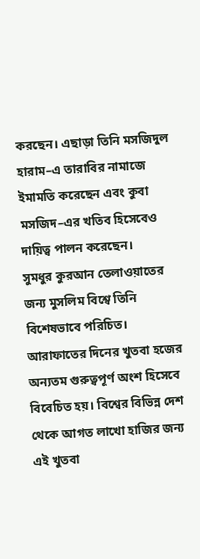করছেন। এছাড়া তিনি মসজিদুল হারাম–এ তারাবির নামাজে ইমামতি করেছেন এবং কুবা মসজিদ–এর খতিব হিসেবেও দায়িত্ব পালন করেছেন।
সুমধুর কুরআন তেলাওয়াতের জন্য মুসলিম বিশ্বে তিনি বিশেষভাবে পরিচিত।
আরাফাতের দিনের খুতবা হজের অন্যতম গুরুত্বপূর্ণ অংশ হিসেবে বিবেচিত হয়। বিশ্বের বিভিন্ন দেশ থেকে আগত লাখো হাজির জন্য এই খুতবা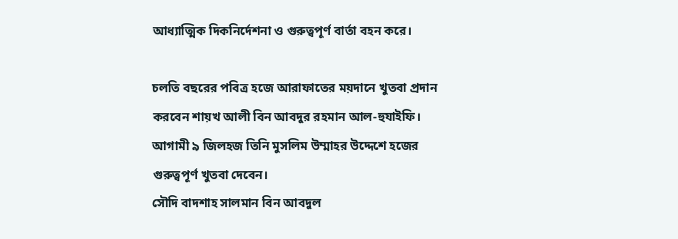আধ্যাত্মিক দিকনির্দেশনা ও গুরুত্বপূর্ণ বার্তা বহন করে।

চলতি বছরের পবিত্র হজে আরাফাতের ময়দানে খুতবা প্রদান করবেন শায়খ আলী বিন আবদুর রহমান আল-হুযাইফি। আগামী ৯ জিলহজ তিনি মুসলিম উম্মাহর উদ্দেশে হজের গুরুত্বপূর্ণ খুতবা দেবেন।
সৌদি বাদশাহ সালমান বিন আবদুল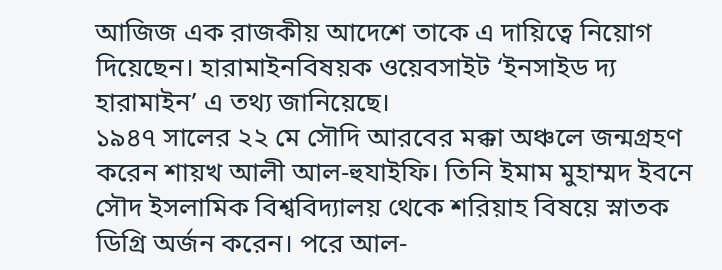আজিজ এক রাজকীয় আদেশে তাকে এ দায়িত্বে নিয়োগ দিয়েছেন। হারামাইনবিষয়ক ওয়েবসাইট ‘ইনসাইড দ্য হারামাইন’ এ তথ্য জানিয়েছে।
১৯৪৭ সালের ২২ মে সৌদি আরবের মক্কা অঞ্চলে জন্মগ্রহণ করেন শায়খ আলী আল-হুযাইফি। তিনি ইমাম মুহাম্মদ ইবনে সৌদ ইসলামিক বিশ্ববিদ্যালয় থেকে শরিয়াহ বিষয়ে স্নাতক ডিগ্রি অর্জন করেন। পরে আল-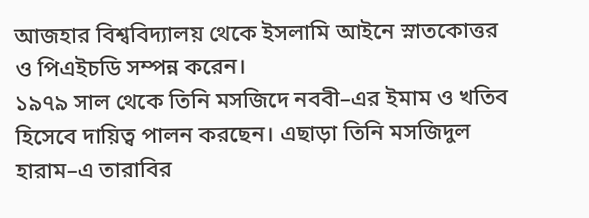আজহার বিশ্ববিদ্যালয় থেকে ইসলামি আইনে স্নাতকোত্তর ও পিএইচডি সম্পন্ন করেন।
১৯৭৯ সাল থেকে তিনি মসজিদে নববী–এর ইমাম ও খতিব হিসেবে দায়িত্ব পালন করছেন। এছাড়া তিনি মসজিদুল হারাম–এ তারাবির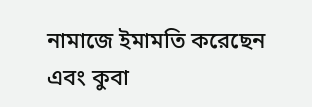নামাজে ইমামতি করেছেন এবং কুবা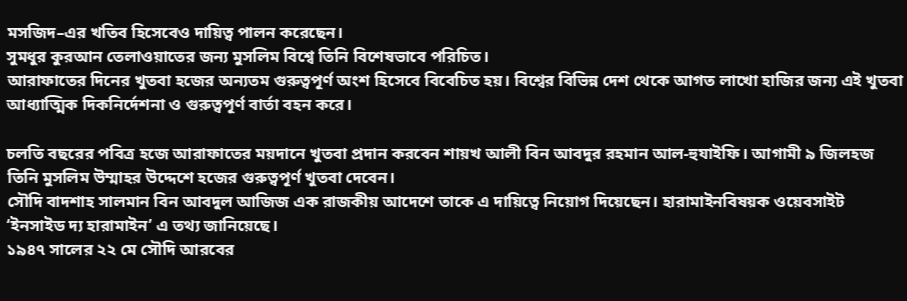মসজিদ–এর খতিব হিসেবেও দায়িত্ব পালন করেছেন।
সুমধুর কুরআন তেলাওয়াতের জন্য মুসলিম বিশ্বে তিনি বিশেষভাবে পরিচিত।
আরাফাতের দিনের খুতবা হজের অন্যতম গুরুত্বপূর্ণ অংশ হিসেবে বিবেচিত হয়। বিশ্বের বিভিন্ন দেশ থেকে আগত লাখো হাজির জন্য এই খুতবা আধ্যাত্মিক দিকনির্দেশনা ও গুরুত্বপূর্ণ বার্তা বহন করে।

চলতি বছরের পবিত্র হজে আরাফাতের ময়দানে খুতবা প্রদান করবেন শায়খ আলী বিন আবদুর রহমান আল-হুযাইফি। আগামী ৯ জিলহজ তিনি মুসলিম উম্মাহর উদ্দেশে হজের গুরুত্বপূর্ণ খুতবা দেবেন।
সৌদি বাদশাহ সালমান বিন আবদুল আজিজ এক রাজকীয় আদেশে তাকে এ দায়িত্বে নিয়োগ দিয়েছেন। হারামাইনবিষয়ক ওয়েবসাইট ‘ইনসাইড দ্য হারামাইন’ এ তথ্য জানিয়েছে।
১৯৪৭ সালের ২২ মে সৌদি আরবের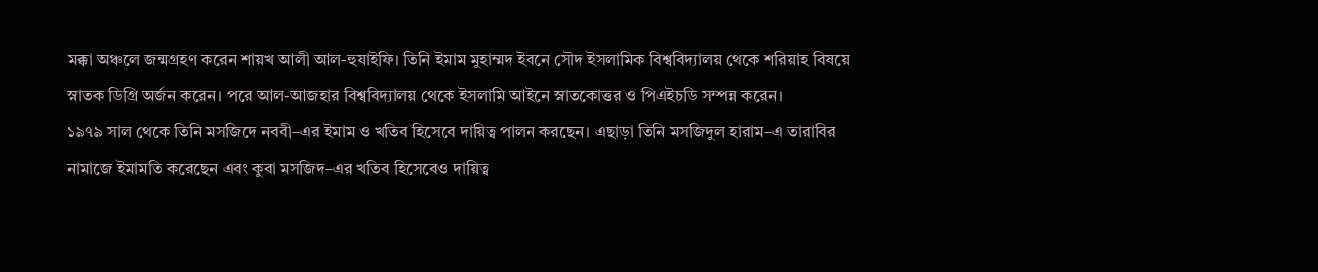মক্কা অঞ্চলে জন্মগ্রহণ করেন শায়খ আলী আল-হুযাইফি। তিনি ইমাম মুহাম্মদ ইবনে সৌদ ইসলামিক বিশ্ববিদ্যালয় থেকে শরিয়াহ বিষয়ে স্নাতক ডিগ্রি অর্জন করেন। পরে আল-আজহার বিশ্ববিদ্যালয় থেকে ইসলামি আইনে স্নাতকোত্তর ও পিএইচডি সম্পন্ন করেন।
১৯৭৯ সাল থেকে তিনি মসজিদে নববী–এর ইমাম ও খতিব হিসেবে দায়িত্ব পালন করছেন। এছাড়া তিনি মসজিদুল হারাম–এ তারাবির নামাজে ইমামতি করেছেন এবং কুবা মসজিদ–এর খতিব হিসেবেও দায়িত্ব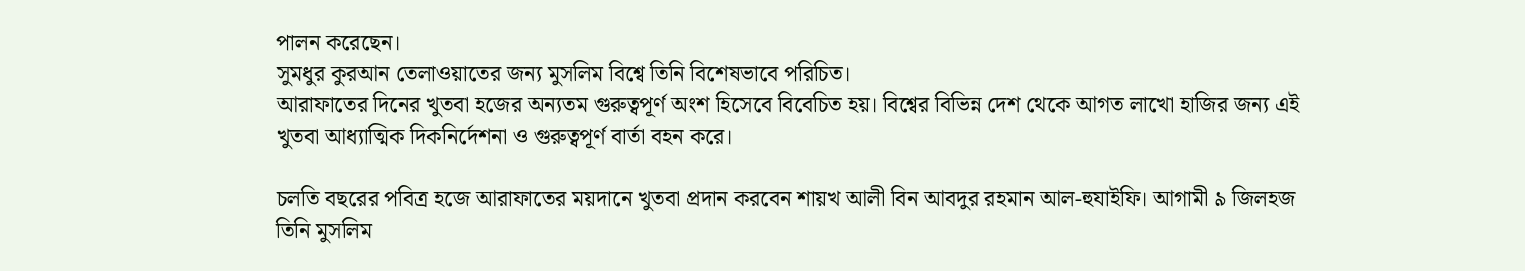পালন করেছেন।
সুমধুর কুরআন তেলাওয়াতের জন্য মুসলিম বিশ্বে তিনি বিশেষভাবে পরিচিত।
আরাফাতের দিনের খুতবা হজের অন্যতম গুরুত্বপূর্ণ অংশ হিসেবে বিবেচিত হয়। বিশ্বের বিভিন্ন দেশ থেকে আগত লাখো হাজির জন্য এই খুতবা আধ্যাত্মিক দিকনির্দেশনা ও গুরুত্বপূর্ণ বার্তা বহন করে।

চলতি বছরের পবিত্র হজে আরাফাতের ময়দানে খুতবা প্রদান করবেন শায়খ আলী বিন আবদুর রহমান আল-হুযাইফি। আগামী ৯ জিলহজ তিনি মুসলিম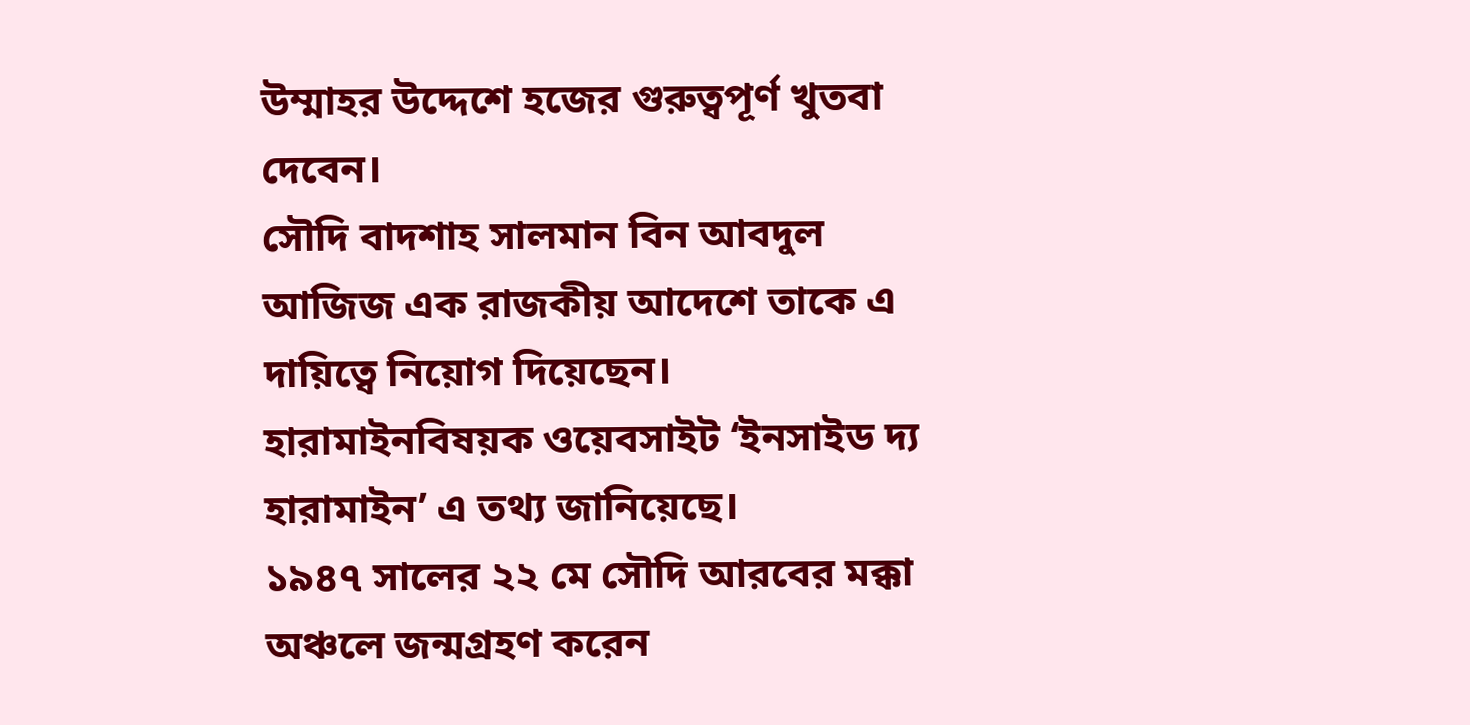উম্মাহর উদ্দেশে হজের গুরুত্বপূর্ণ খুতবা দেবেন।
সৌদি বাদশাহ সালমান বিন আবদুল আজিজ এক রাজকীয় আদেশে তাকে এ দায়িত্বে নিয়োগ দিয়েছেন। হারামাইনবিষয়ক ওয়েবসাইট ‘ইনসাইড দ্য হারামাইন’ এ তথ্য জানিয়েছে।
১৯৪৭ সালের ২২ মে সৌদি আরবের মক্কা অঞ্চলে জন্মগ্রহণ করেন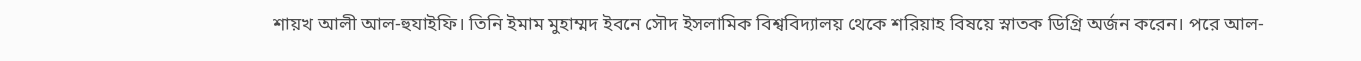শায়খ আলী আল-হুযাইফি। তিনি ইমাম মুহাম্মদ ইবনে সৌদ ইসলামিক বিশ্ববিদ্যালয় থেকে শরিয়াহ বিষয়ে স্নাতক ডিগ্রি অর্জন করেন। পরে আল-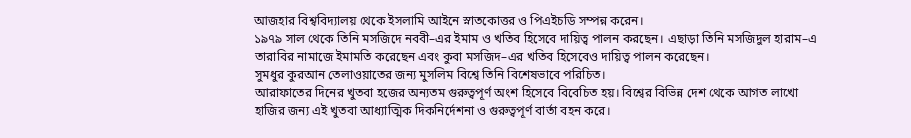আজহার বিশ্ববিদ্যালয় থেকে ইসলামি আইনে স্নাতকোত্তর ও পিএইচডি সম্পন্ন করেন।
১৯৭৯ সাল থেকে তিনি মসজিদে নববী–এর ইমাম ও খতিব হিসেবে দায়িত্ব পালন করছেন। এছাড়া তিনি মসজিদুল হারাম–এ তারাবির নামাজে ইমামতি করেছেন এবং কুবা মসজিদ–এর খতিব হিসেবেও দায়িত্ব পালন করেছেন।
সুমধুর কুরআন তেলাওয়াতের জন্য মুসলিম বিশ্বে তিনি বিশেষভাবে পরিচিত।
আরাফাতের দিনের খুতবা হজের অন্যতম গুরুত্বপূর্ণ অংশ হিসেবে বিবেচিত হয়। বিশ্বের বিভিন্ন দেশ থেকে আগত লাখো হাজির জন্য এই খুতবা আধ্যাত্মিক দিকনির্দেশনা ও গুরুত্বপূর্ণ বার্তা বহন করে।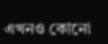এখনও কোনো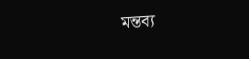মন্তব্য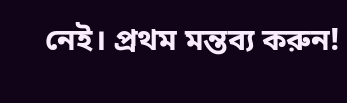নেই। প্রথম মন্তব্য করুন!